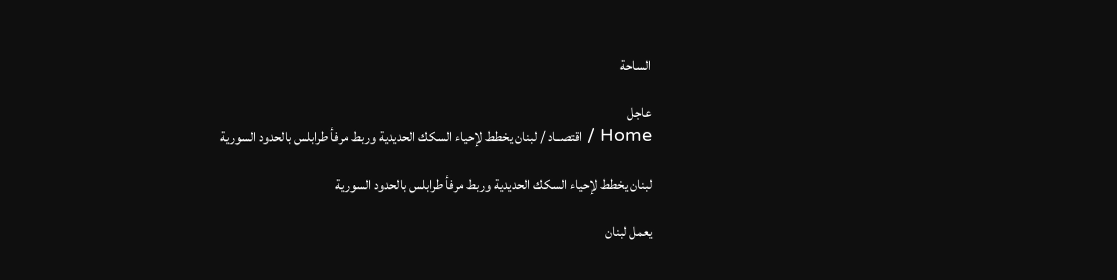الساحة

عاجل
Home / اقتصــاد / لبنان يخطط لإحياء السكك الحديدية وربط مرفأ طرابلس بالحدود السورية

لبنان يخطط لإحياء السكك الحديدية وربط مرفأ طرابلس بالحدود السورية

يعمل لبنان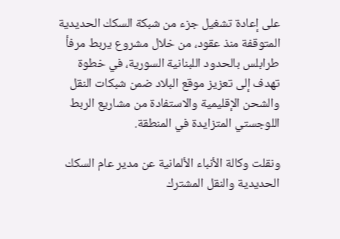على إعادة تشغيل جزء من شبكة السكك الحديدية المتوقفة منذ عقود، من خلال مشروع يربط مرفأ طرابلس بالحدود اللبنانية السورية، في خطوة تهدف إلى تعزيز موقع البلاد ضمن شبكات النقل والشحن الإقليمية والاستفادة من مشاريع الربط اللوجستي المتزايدة في المنطقة.

ونقلت وكالة الأنباء الألمانية عن مدير عام السكك الحديدية والنقل المشترك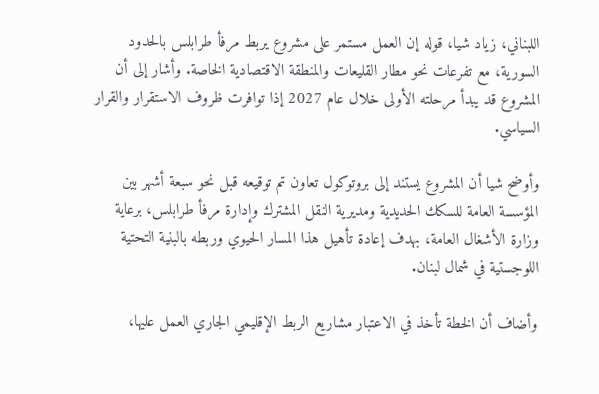اللبناني، زياد شيا، قوله إن العمل مستمر على مشروع يربط مرفأ طرابلس بالحدود السورية، مع تفرعات نحو مطار القليعات والمنطقة الاقتصادية الخاصة. وأشار إلى أن المشروع قد يبدأ مرحلته الأولى خلال عام 2027 إذا توافرت ظروف الاستقرار والقرار السياسي.

وأوضح شيا أن المشروع يستند إلى بروتوكول تعاون تم توقيعه قبل نحو سبعة أشهر بين المؤسسة العامة للسكك الحديدية ومديرية النقل المشترك وإدارة مرفأ طرابلس، برعاية وزارة الأشغال العامة، بهدف إعادة تأهيل هذا المسار الحيوي وربطه بالبنية التحتية اللوجستية في شمال لبنان.

وأضاف أن الخطة تأخذ في الاعتبار مشاريع الربط الإقليمي الجاري العمل عليها،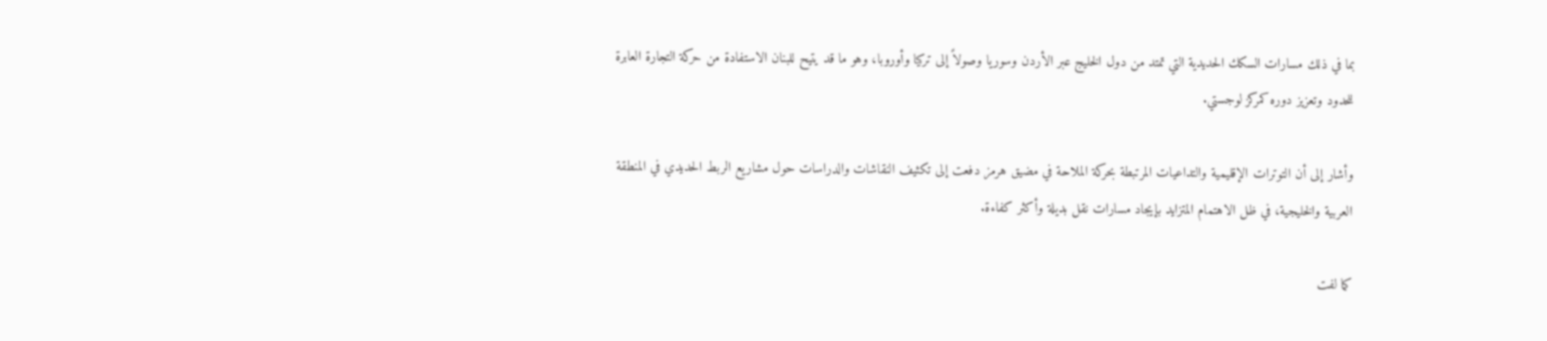بما في ذلك مسارات السكك الحديدية التي تمتد من دول الخليج عبر الأردن وسوريا وصولاً إلى تركيا وأوروبا، وهو ما قد يتيح للبنان الاستفادة من حركة التجارة العابرة للحدود وتعزيز دوره كمركز لوجستي.

وأشار إلى أن التوترات الإقليمية والتداعيات المرتبطة بحركة الملاحة في مضيق هرمز دفعت إلى تكثيف النقاشات والدراسات حول مشاريع الربط الحديدي في المنطقة العربية والخليجية، في ظل الاهتمام المتزايد بإيجاد مسارات نقل بديلة وأكثر كفاءة.

كما لفت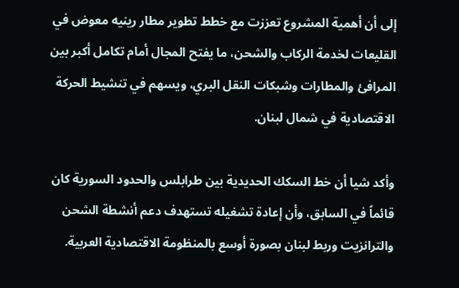إلى أن أهمية المشروع تعززت مع خطط تطوير مطار رينيه معوض في القليعات لخدمة الركاب والشحن، ما يفتح المجال أمام تكامل أكبر بين المرافئ والمطارات وشبكات النقل البري، ويسهم في تنشيط الحركة الاقتصادية في شمال لبنان.

وأكد شيا أن خط السكك الحديدية بين طرابلس والحدود السورية كان قائماً في السابق، وأن إعادة تشغيله تستهدف دعم أنشطة الشحن والترانزيت وربط لبنان بصورة أوسع بالمنظومة الاقتصادية العربية.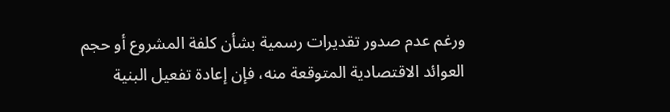ورغم عدم صدور تقديرات رسمية بشأن كلفة المشروع أو حجم العوائد الاقتصادية المتوقعة منه، فإن إعادة تفعيل البنية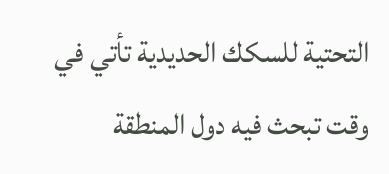التحتية للسكك الحديدية تأتي في وقت تبحث فيه دول المنطقة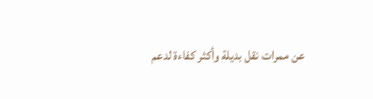عن ممرات نقل بديلة وأكثر كفاءة لدعم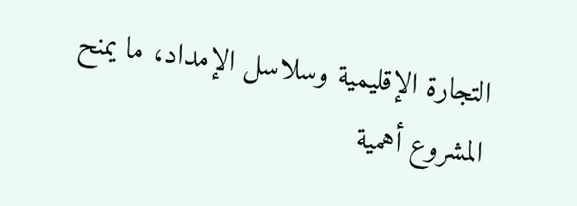التجارة الإقليمية وسلاسل الإمداد، ما يمنح المشروع أهمية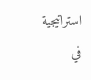استراتيجية في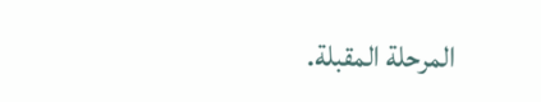المرحلة المقبلة.